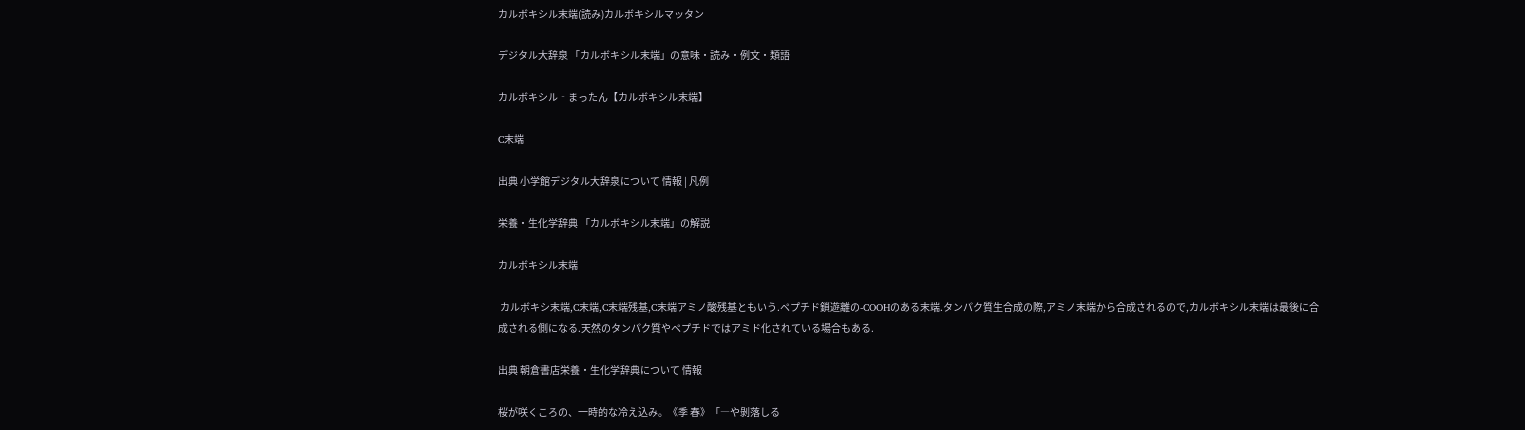カルボキシル末端(読み)カルボキシルマッタン

デジタル大辞泉 「カルボキシル末端」の意味・読み・例文・類語

カルボキシル‐まったん【カルボキシル末端】

C末端

出典 小学館デジタル大辞泉について 情報 | 凡例

栄養・生化学辞典 「カルボキシル末端」の解説

カルボキシル末端

 カルボキシ末端,C末端,C末端残基,C末端アミノ酸残基ともいう.ペプチド鎖遊離の-COOHのある末端.タンパク質生合成の際,アミノ末端から合成されるので,カルボキシル末端は最後に合成される側になる.天然のタンパク質やペプチドではアミド化されている場合もある.

出典 朝倉書店栄養・生化学辞典について 情報

桜が咲くころの、一時的な冷え込み。《季 春》「―や剝落しる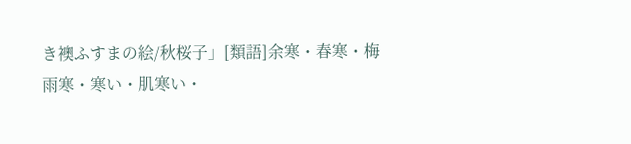き襖ふすまの絵/秋桜子」[類語]余寒・春寒・梅雨寒・寒い・肌寒い・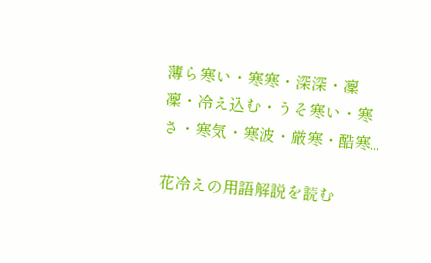薄ら寒い・寒寒・深深・凜凜・冷え込む・うそ寒い・寒さ・寒気・寒波・厳寒・酷寒...

花冷えの用語解説を読む